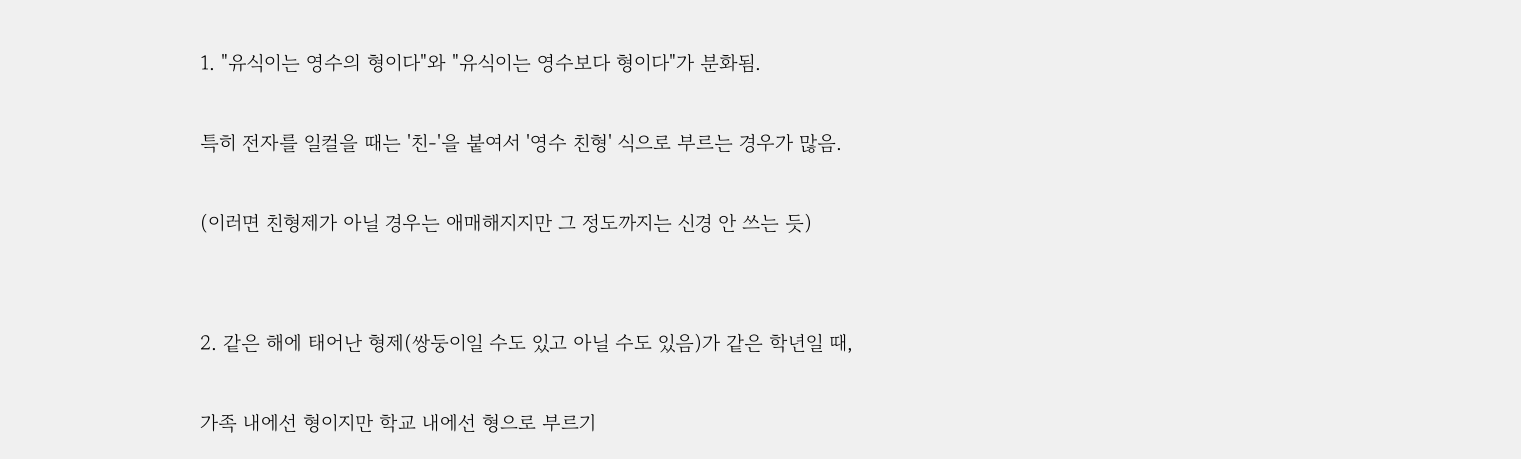1. "유식이는 영수의 형이다"와 "유식이는 영수보다 형이다"가 분화됨.

특히 전자를 일컬을 때는 '친-'을 붙여서 '영수 친형' 식으로 부르는 경우가 많음.

(이러면 친형제가 아닐 경우는 애매해지지만 그 정도까지는 신경 안 쓰는 듯)


2. 같은 해에 태어난 형제(쌍둥이일 수도 있고 아닐 수도 있음)가 같은 학년일 때,

가족 내에선 형이지만 학교 내에선 형으로 부르기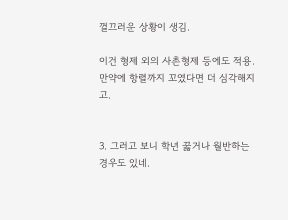껄끄러운 상황이 생김.

이건 형제 외의 사촌형제 등에도 적용. 만약에 항렬까지 꼬였다면 더 심각해지고.


3. 그러고 보니 학년 꿇거나 월반하는 경우도 있네.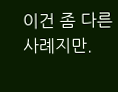이건 좀 다른 사례지만.